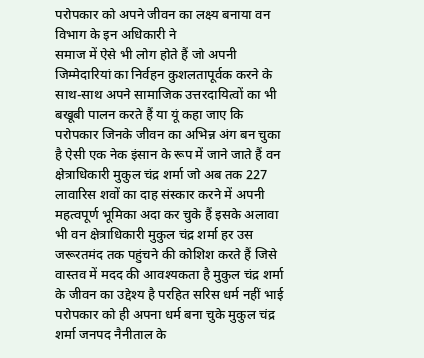परोपकार को अपने जीवन का लक्ष्य बनाया वन विभाग के इन अधिकारी ने
समाज में ऐसे भी लोग होते हैं जो अपनी जिम्मेदारियां का निर्वहन कुशलतापूर्वक करने के साथ-साथ अपने सामाजिक उत्तरदायित्वों का भी बखूबी पालन करते हैं या यूं कहा जाए कि परोपकार जिनके जीवन का अभिन्न अंग बन चुका है ऐसी एक नेक इंसान के रूप में जाने जाते हैं वन क्षेत्राधिकारी मुकुल चंद्र शर्मा जो अब तक 227 लावारिस शवों का दाह संस्कार करने में अपनी महत्वपूर्ण भूमिका अदा कर चुके हैं इसके अलावा भी वन क्षेत्राधिकारी मुकुल चंद्र शर्मा हर उस जरूरतमंद तक पहुंचने की कोशिश करते हैं जिसे वास्तव में मदद की आवश्यकता है मुकुल चंद्र शर्मा के जीवन का उद्देश्य है परहित सरिस धर्म नहीं भाई परोपकार को ही अपना धर्म बना चुके मुकुल चंद्र शर्मा जनपद नैनीताल के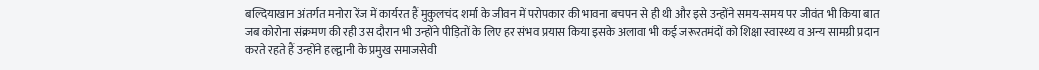बल्दियाखान अंतर्गत मनोरा रेंज में कार्यरत हैं मुकुलचंद शर्मा के जीवन में परोपकार की भावना बचपन से ही थी और इसे उन्होंने समय-समय पर जीवंत भी किया बात जब कोरोना संक्रमण की रही उस दौरान भी उन्होंने पीड़ितों के लिए हर संभव प्रयास किया इसके अलावा भी कई जरूरतमंदों को शिक्षा स्वास्थ्य व अन्य सामग्री प्रदान करते रहते हैं उन्होंने हल्द्वानी के प्रमुख समाजसेवी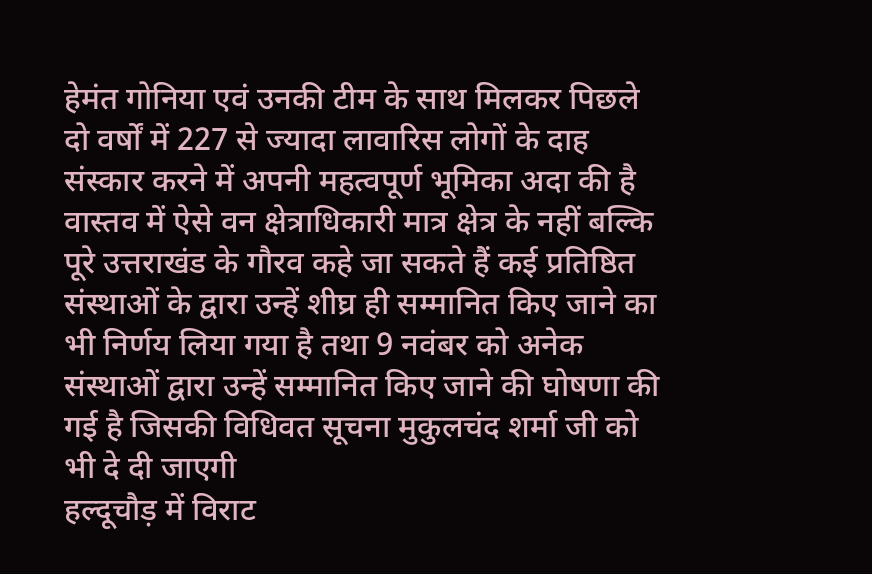हेमंत गोनिया एवं उनकी टीम के साथ मिलकर पिछले दो वर्षों में 227 से ज्यादा लावारिस लोगों के दाह संस्कार करने में अपनी महत्वपूर्ण भूमिका अदा की है वास्तव में ऐसे वन क्षेत्राधिकारी मात्र क्षेत्र के नहीं बल्कि पूरे उत्तराखंड के गौरव कहे जा सकते हैं कई प्रतिष्ठित संस्थाओं के द्वारा उन्हें शीघ्र ही सम्मानित किए जाने का भी निर्णय लिया गया है तथा 9 नवंबर को अनेक संस्थाओं द्वारा उन्हें सम्मानित किए जाने की घोषणा की गई है जिसकी विधिवत सूचना मुकुलचंद शर्मा जी को भी दे दी जाएगी
हल्दूचौड़ में विराट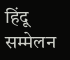हिंदू सम्मेलन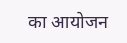का आयोजन